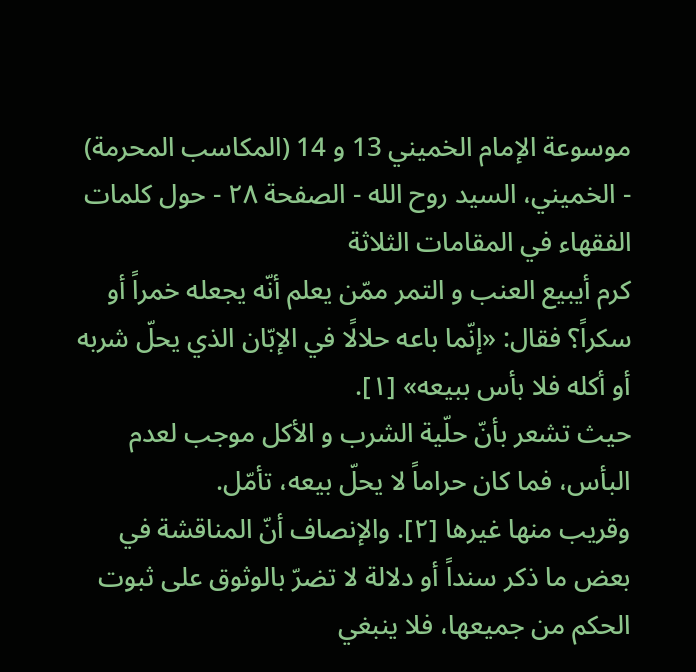موسوعة الإمام الخميني 13 و 14 (المكاسب المحرمة) - الخميني، السيد روح الله - الصفحة ٢٨ - حول كلمات الفقهاء في المقامات الثلاثة
كرم أيبيع العنب و التمر ممّن يعلم أنّه يجعله خمراً أو سكراً؟ فقال: «إنّما باعه حلالًا في الإبّان الذي يحلّ شربه أو أكله فلا بأس ببيعه» [١].
حيث تشعر بأنّ حلّية الشرب و الأكل موجب لعدم البأس، فما كان حراماً لا يحلّ بيعه، تأمّل.
وقريب منها غيرها [٢]. والإنصاف أنّ المناقشة في بعض ما ذكر سنداً أو دلالة لا تضرّ بالوثوق على ثبوت الحكم من جميعها، فلا ينبغي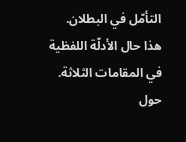التأمّل في البطلان.
هذا حال الأدلّة اللفظية في المقامات الثلاثة.
حول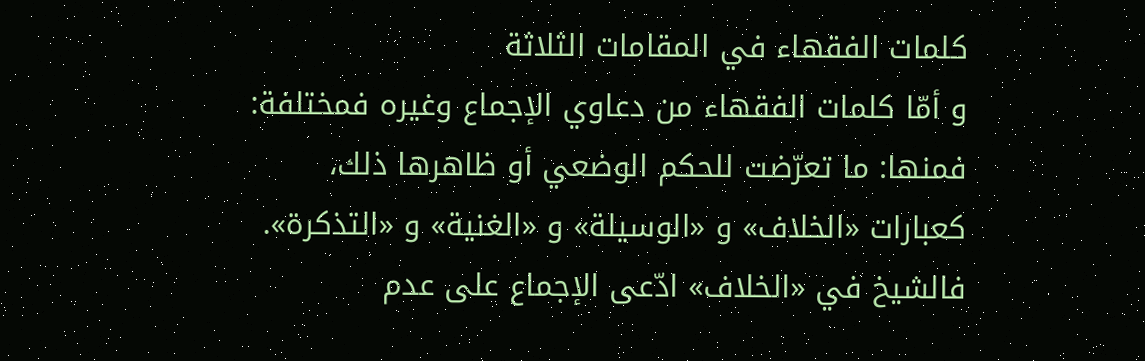كلمات الفقهاء في المقامات الثلاثة
و أمّا كلمات الفقهاء من دعاوي الإجماع وغيره فمختلفة:
فمنها: ما تعرّضت للحكم الوضعي أو ظاهرها ذلك، كعبارات «الخلاف» و «الوسيلة» و «الغنية» و «التذكرة».
فالشيخ في «الخلاف» ادّعى الإجماع على عدم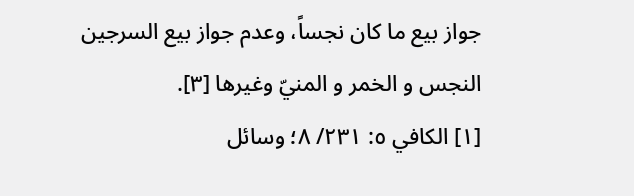جواز بيع ما كان نجساً، وعدم جواز بيع السرجين النجس و الخمر و المنيّ وغيرها [٣].
[١] الكافي ٥: ٢٣١/ ٨؛ وسائل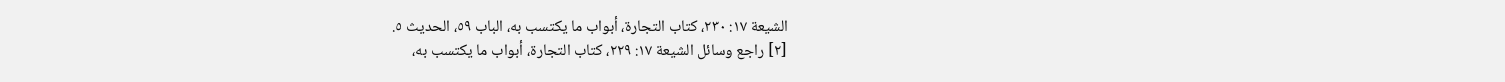الشيعة ١٧: ٢٣٠، كتاب التجارة، أبواب ما يكتسب به، الباب ٥٩، الحديث ٥.
[٢] راجع وسائل الشيعة ١٧: ٢٢٩، كتاب التجارة، أبواب ما يكتسب به،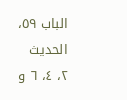الباب ٥٩، الحديث ٢، ٤، ٦ و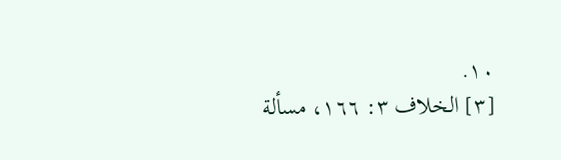١٠.
[٣] الخلاف ٣: ١٦٦، مسألة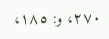٢٧٠، و: ١٨٥،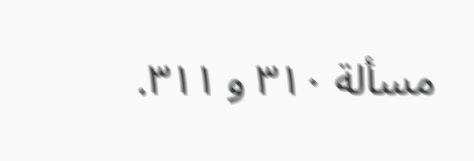مسألة ٣١٠ و ٣١١.